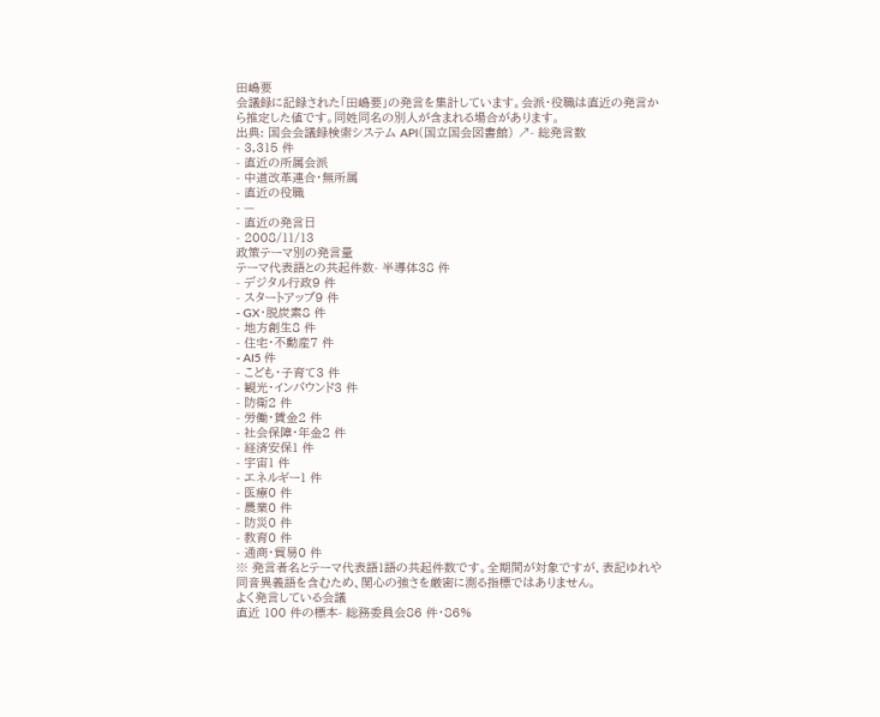田嶋要
会議録に記録された「田嶋要」の発言を集計しています。会派・役職は直近の発言から推定した値です。同姓同名の別人が含まれる場合があります。
出典: 国会会議録検索システム API(国立国会図書館) ↗- 総発言数
- 3,315 件
- 直近の所属会派
- 中道改革連合・無所属
- 直近の役職
- —
- 直近の発言日
- 2008/11/13
政策テーマ別の発言量
テーマ代表語との共起件数- 半導体38 件
- デジタル行政9 件
- スタートアップ9 件
- GX・脱炭素8 件
- 地方創生8 件
- 住宅・不動産7 件
- AI5 件
- こども・子育て3 件
- 観光・インバウンド3 件
- 防衛2 件
- 労働・賃金2 件
- 社会保障・年金2 件
- 経済安保1 件
- 宇宙1 件
- エネルギー1 件
- 医療0 件
- 農業0 件
- 防災0 件
- 教育0 件
- 通商・貿易0 件
※ 発言者名とテーマ代表語1語の共起件数です。全期間が対象ですが、表記ゆれや 同音異義語を含むため、関心の強さを厳密に測る指標ではありません。
よく発言している会議
直近 100 件の標本- 総務委員会86 件・86%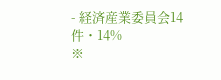- 経済産業委員会14 件・14%
※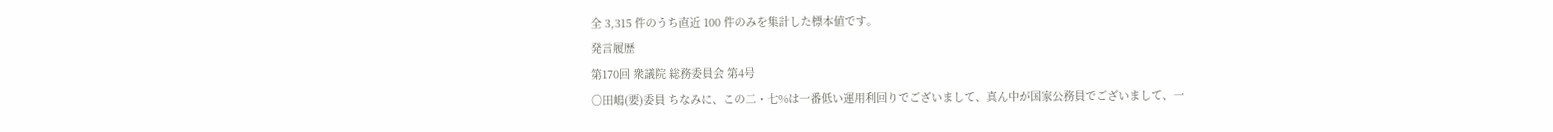全 3,315 件のうち直近 100 件のみを集計した標本値です。
発言履歴
第170回 衆議院 総務委員会 第4号
○田嶋(要)委員 ちなみに、この二・七%は一番低い運用利回りでございまして、真ん中が国家公務員でございまして、一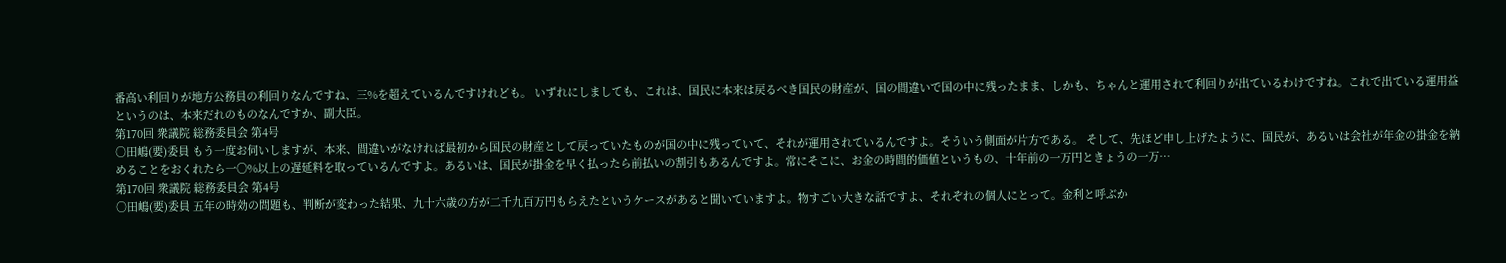番高い利回りが地方公務員の利回りなんですね、三%を超えているんですけれども。 いずれにしましても、これは、国民に本来は戻るべき国民の財産が、国の間違いで国の中に残ったまま、しかも、ちゃんと運用されて利回りが出ているわけですね。これで出ている運用益というのは、本来だれのものなんですか、副大臣。
第170回 衆議院 総務委員会 第4号
○田嶋(要)委員 もう一度お伺いしますが、本来、間違いがなければ最初から国民の財産として戻っていたものが国の中に残っていて、それが運用されているんですよ。そういう側面が片方である。 そして、先ほど申し上げたように、国民が、あるいは会社が年金の掛金を納めることをおくれたら一〇%以上の遅延料を取っているんですよ。あるいは、国民が掛金を早く払ったら前払いの割引もあるんですよ。常にそこに、お金の時間的価値というもの、十年前の一万円ときょうの一万…
第170回 衆議院 総務委員会 第4号
○田嶋(要)委員 五年の時効の問題も、判断が変わった結果、九十六歳の方が二千九百万円もらえたというケースがあると聞いていますよ。物すごい大きな話ですよ、それぞれの個人にとって。金利と呼ぶか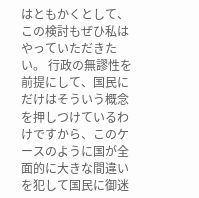はともかくとして、この検討もぜひ私はやっていただきたい。 行政の無謬性を前提にして、国民にだけはそういう概念を押しつけているわけですから、このケースのように国が全面的に大きな間違いを犯して国民に御迷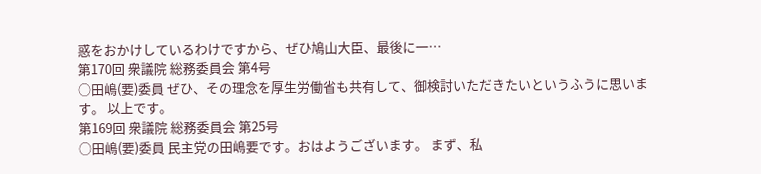惑をおかけしているわけですから、ぜひ鳩山大臣、最後に一…
第170回 衆議院 総務委員会 第4号
○田嶋(要)委員 ぜひ、その理念を厚生労働省も共有して、御検討いただきたいというふうに思います。 以上です。
第169回 衆議院 総務委員会 第25号
○田嶋(要)委員 民主党の田嶋要です。おはようございます。 まず、私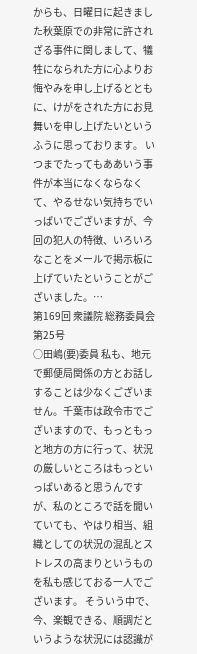からも、日曜日に起きました秋葉原での非常に許されざる事件に関しまして、犠牲になられた方に心よりお悔やみを申し上げるとともに、けがをされた方にお見舞いを申し上げたいというふうに思っております。 いつまでたってもああいう事件が本当になくならなくて、やるせない気持ちでいっぱいでございますが、今回の犯人の特徴、いろいろなことをメールで掲示板に上げていたということがございました。…
第169回 衆議院 総務委員会 第25号
○田嶋(要)委員 私も、地元で郵便局関係の方とお話しすることは少なくございません。千葉市は政令市でございますので、もっともっと地方の方に行って、状況の厳しいところはもっといっぱいあると思うんですが、私のところで話を聞いていても、やはり相当、組織としての状況の混乱とストレスの高まりというものを私も感じておる一人でございます。 そういう中で、今、楽観できる、順調だというような状況には認識が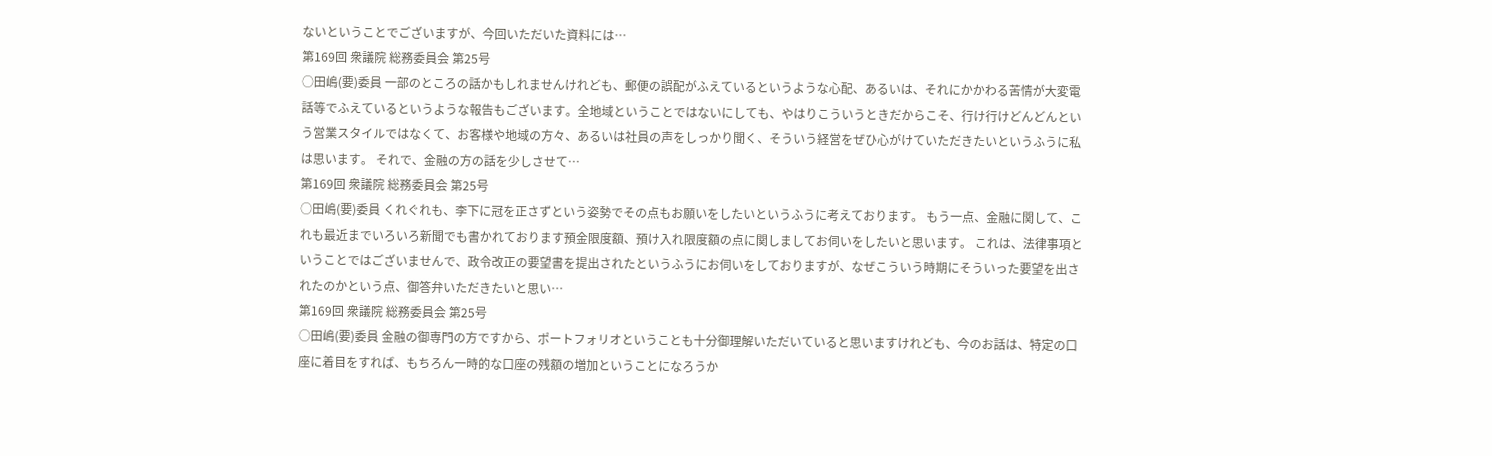ないということでございますが、今回いただいた資料には…
第169回 衆議院 総務委員会 第25号
○田嶋(要)委員 一部のところの話かもしれませんけれども、郵便の誤配がふえているというような心配、あるいは、それにかかわる苦情が大変電話等でふえているというような報告もございます。全地域ということではないにしても、やはりこういうときだからこそ、行け行けどんどんという営業スタイルではなくて、お客様や地域の方々、あるいは社員の声をしっかり聞く、そういう経営をぜひ心がけていただきたいというふうに私は思います。 それで、金融の方の話を少しさせて…
第169回 衆議院 総務委員会 第25号
○田嶋(要)委員 くれぐれも、李下に冠を正さずという姿勢でその点もお願いをしたいというふうに考えております。 もう一点、金融に関して、これも最近までいろいろ新聞でも書かれております預金限度額、預け入れ限度額の点に関しましてお伺いをしたいと思います。 これは、法律事項ということではございませんで、政令改正の要望書を提出されたというふうにお伺いをしておりますが、なぜこういう時期にそういった要望を出されたのかという点、御答弁いただきたいと思い…
第169回 衆議院 総務委員会 第25号
○田嶋(要)委員 金融の御専門の方ですから、ポートフォリオということも十分御理解いただいていると思いますけれども、今のお話は、特定の口座に着目をすれば、もちろん一時的な口座の残額の増加ということになろうか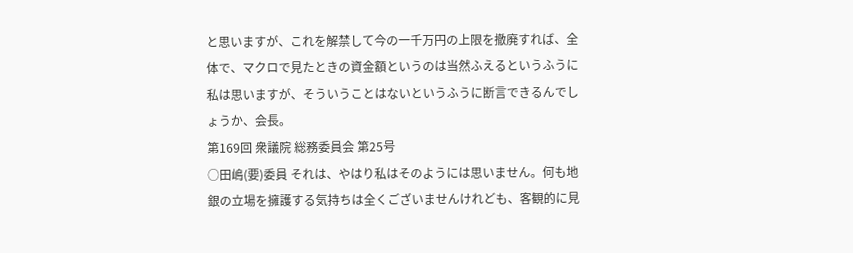と思いますが、これを解禁して今の一千万円の上限を撤廃すれば、全体で、マクロで見たときの資金額というのは当然ふえるというふうに私は思いますが、そういうことはないというふうに断言できるんでしょうか、会長。
第169回 衆議院 総務委員会 第25号
○田嶋(要)委員 それは、やはり私はそのようには思いません。何も地銀の立場を擁護する気持ちは全くございませんけれども、客観的に見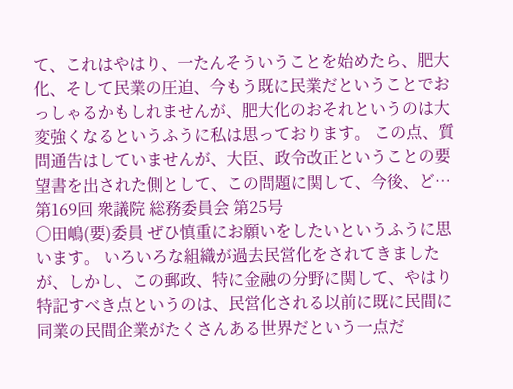て、これはやはり、一たんそういうことを始めたら、肥大化、そして民業の圧迫、今もう既に民業だということでおっしゃるかもしれませんが、肥大化のおそれというのは大変強くなるというふうに私は思っております。 この点、質問通告はしていませんが、大臣、政令改正ということの要望書を出された側として、この問題に関して、今後、ど…
第169回 衆議院 総務委員会 第25号
○田嶋(要)委員 ぜひ慎重にお願いをしたいというふうに思います。 いろいろな組織が過去民営化をされてきましたが、しかし、この郵政、特に金融の分野に関して、やはり特記すべき点というのは、民営化される以前に既に民間に同業の民間企業がたくさんある世界だという一点だ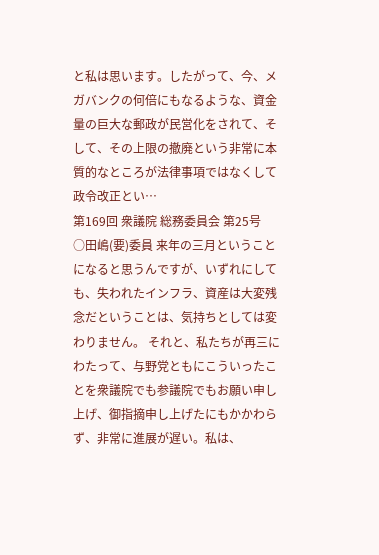と私は思います。したがって、今、メガバンクの何倍にもなるような、資金量の巨大な郵政が民営化をされて、そして、その上限の撤廃という非常に本質的なところが法律事項ではなくして政令改正とい…
第169回 衆議院 総務委員会 第25号
○田嶋(要)委員 来年の三月ということになると思うんですが、いずれにしても、失われたインフラ、資産は大変残念だということは、気持ちとしては変わりません。 それと、私たちが再三にわたって、与野党ともにこういったことを衆議院でも参議院でもお願い申し上げ、御指摘申し上げたにもかかわらず、非常に進展が遅い。私は、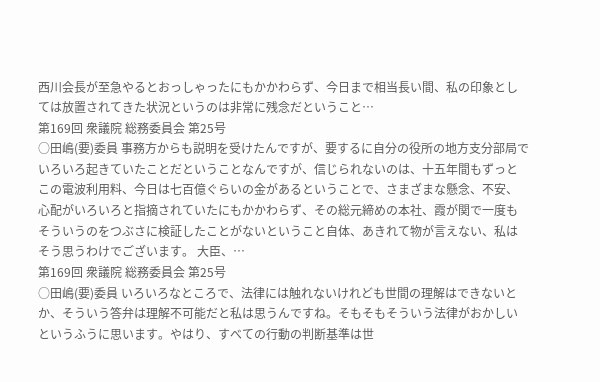西川会長が至急やるとおっしゃったにもかかわらず、今日まで相当長い間、私の印象としては放置されてきた状況というのは非常に残念だということ…
第169回 衆議院 総務委員会 第25号
○田嶋(要)委員 事務方からも説明を受けたんですが、要するに自分の役所の地方支分部局でいろいろ起きていたことだということなんですが、信じられないのは、十五年間もずっとこの電波利用料、今日は七百億ぐらいの金があるということで、さまざまな懸念、不安、心配がいろいろと指摘されていたにもかかわらず、その総元締めの本社、霞が関で一度もそういうのをつぶさに検証したことがないということ自体、あきれて物が言えない、私はそう思うわけでございます。 大臣、…
第169回 衆議院 総務委員会 第25号
○田嶋(要)委員 いろいろなところで、法律には触れないけれども世間の理解はできないとか、そういう答弁は理解不可能だと私は思うんですね。そもそもそういう法律がおかしいというふうに思います。やはり、すべての行動の判断基準は世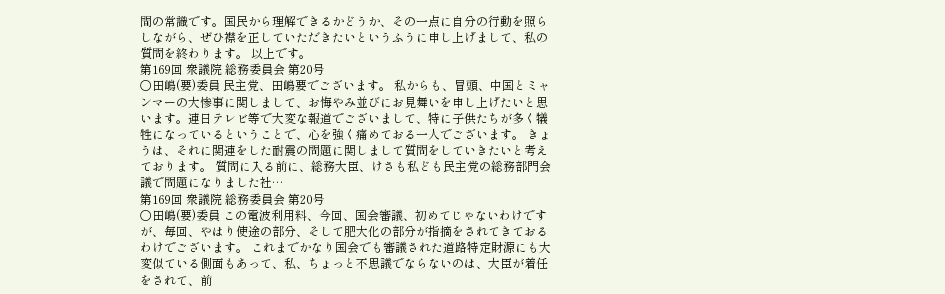間の常識です。国民から理解できるかどうか、その一点に自分の行動を照らしながら、ぜひ襟を正していただきたいというふうに申し上げまして、私の質問を終わります。 以上です。
第169回 衆議院 総務委員会 第20号
○田嶋(要)委員 民主党、田嶋要でございます。 私からも、冒頭、中国とミャンマーの大惨事に関しまして、お悔やみ並びにお見舞いを申し上げたいと思います。連日テレビ等で大変な報道でございまして、特に子供たちが多く犠牲になっているということで、心を強く痛めておる一人でございます。 きょうは、それに関連をした耐震の問題に関しまして質問をしていきたいと考えております。 質問に入る前に、総務大臣、けさも私ども民主党の総務部門会議で問題になりました社…
第169回 衆議院 総務委員会 第20号
○田嶋(要)委員 この電波利用料、今回、国会審議、初めてじゃないわけですが、毎回、やはり使途の部分、そして肥大化の部分が指摘をされてきておるわけでございます。 これまでかなり国会でも審議された道路特定財源にも大変似ている側面もあって、私、ちょっと不思議でならないのは、大臣が着任をされて、前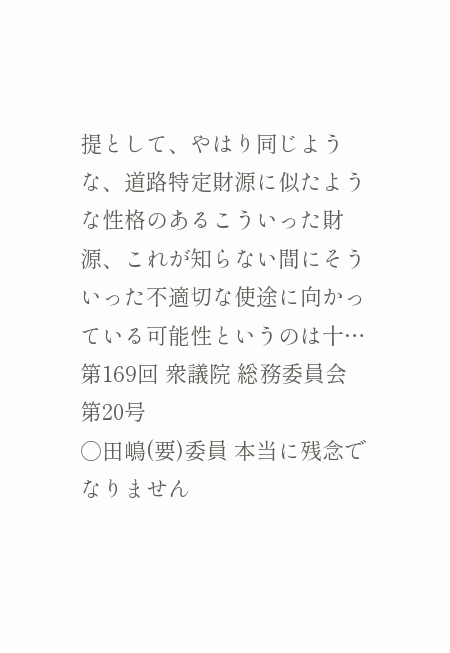提として、やはり同じような、道路特定財源に似たような性格のあるこういった財源、これが知らない間にそういった不適切な使途に向かっている可能性というのは十…
第169回 衆議院 総務委員会 第20号
○田嶋(要)委員 本当に残念でなりません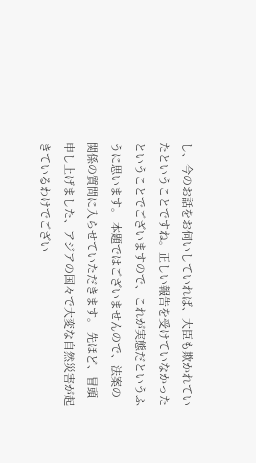し、今のお話をお伺いしていれば、大臣も欺かれていたということですね。正しい報告を受けていなかったということでございますので、これが実態だというふうに思います。 本題ではございませんので、法案の関係の質問に入らせていただきます。 先ほど、冒頭申し上げました、アジアの国々で大変な自然災害が起きているわけでござい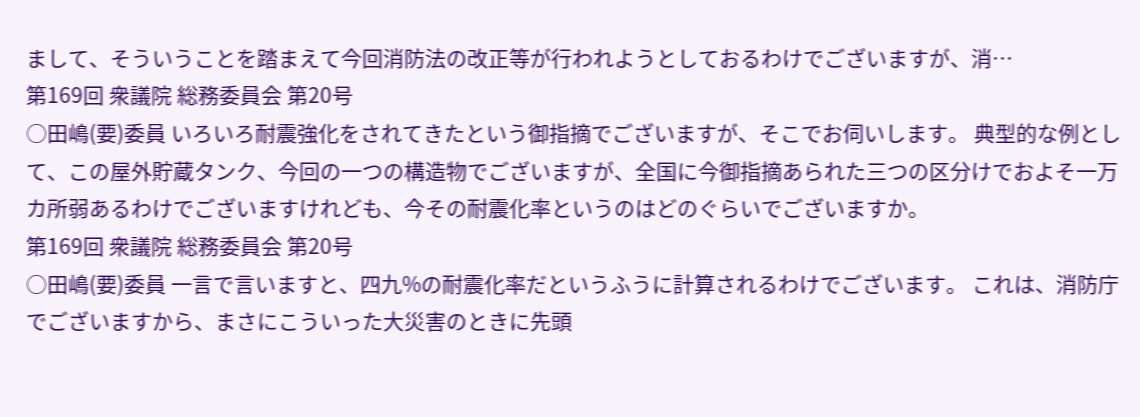まして、そういうことを踏まえて今回消防法の改正等が行われようとしておるわけでございますが、消…
第169回 衆議院 総務委員会 第20号
○田嶋(要)委員 いろいろ耐震強化をされてきたという御指摘でございますが、そこでお伺いします。 典型的な例として、この屋外貯蔵タンク、今回の一つの構造物でございますが、全国に今御指摘あられた三つの区分けでおよそ一万カ所弱あるわけでございますけれども、今その耐震化率というのはどのぐらいでございますか。
第169回 衆議院 総務委員会 第20号
○田嶋(要)委員 一言で言いますと、四九%の耐震化率だというふうに計算されるわけでございます。 これは、消防庁でございますから、まさにこういった大災害のときに先頭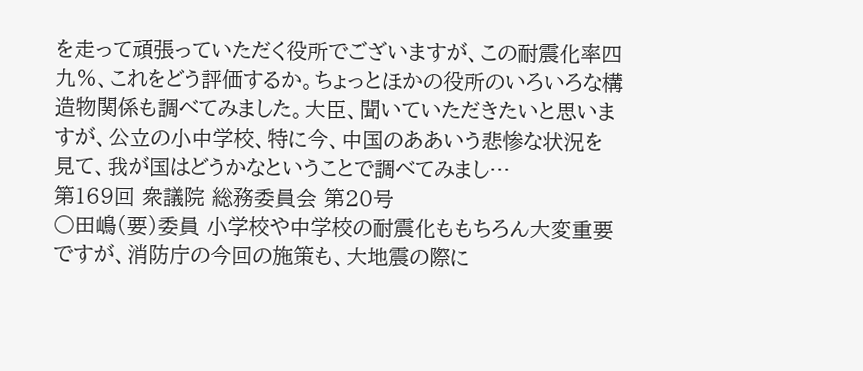を走って頑張っていただく役所でございますが、この耐震化率四九%、これをどう評価するか。ちょっとほかの役所のいろいろな構造物関係も調べてみました。大臣、聞いていただきたいと思いますが、公立の小中学校、特に今、中国のああいう悲惨な状況を見て、我が国はどうかなということで調べてみまし…
第169回 衆議院 総務委員会 第20号
○田嶋(要)委員 小学校や中学校の耐震化ももちろん大変重要ですが、消防庁の今回の施策も、大地震の際に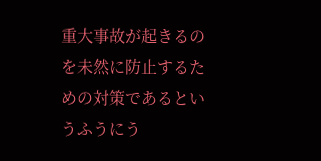重大事故が起きるのを未然に防止するための対策であるというふうにう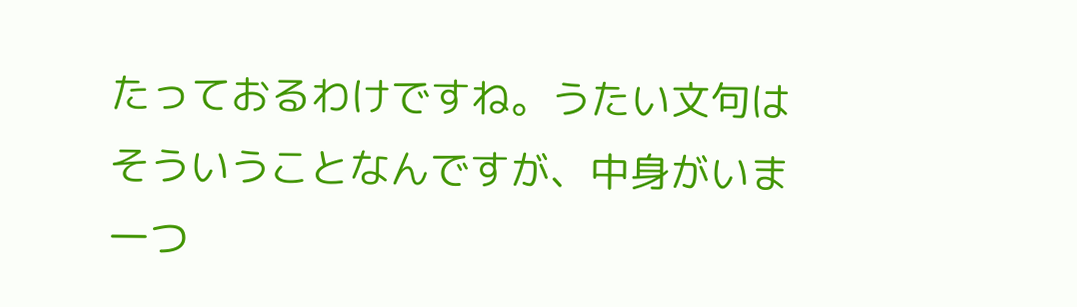たっておるわけですね。うたい文句はそういうことなんですが、中身がいま一つ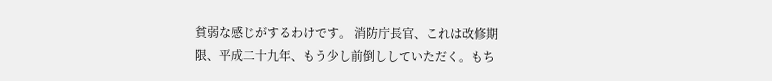貧弱な感じがするわけです。 消防庁長官、これは改修期限、平成二十九年、もう少し前倒ししていただく。もち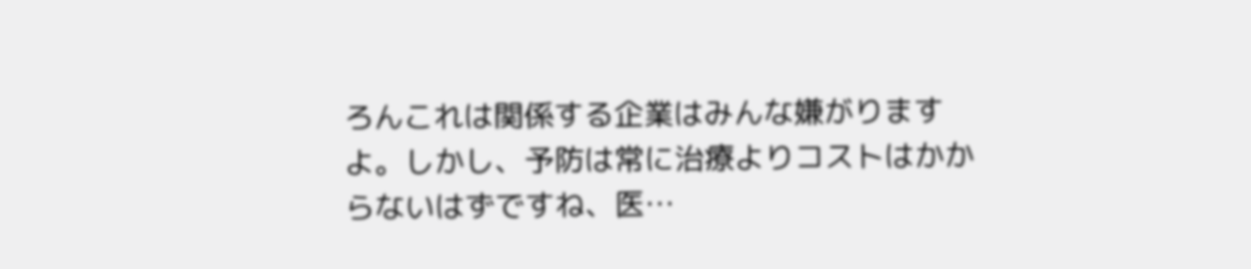ろんこれは関係する企業はみんな嫌がりますよ。しかし、予防は常に治療よりコストはかからないはずですね、医…